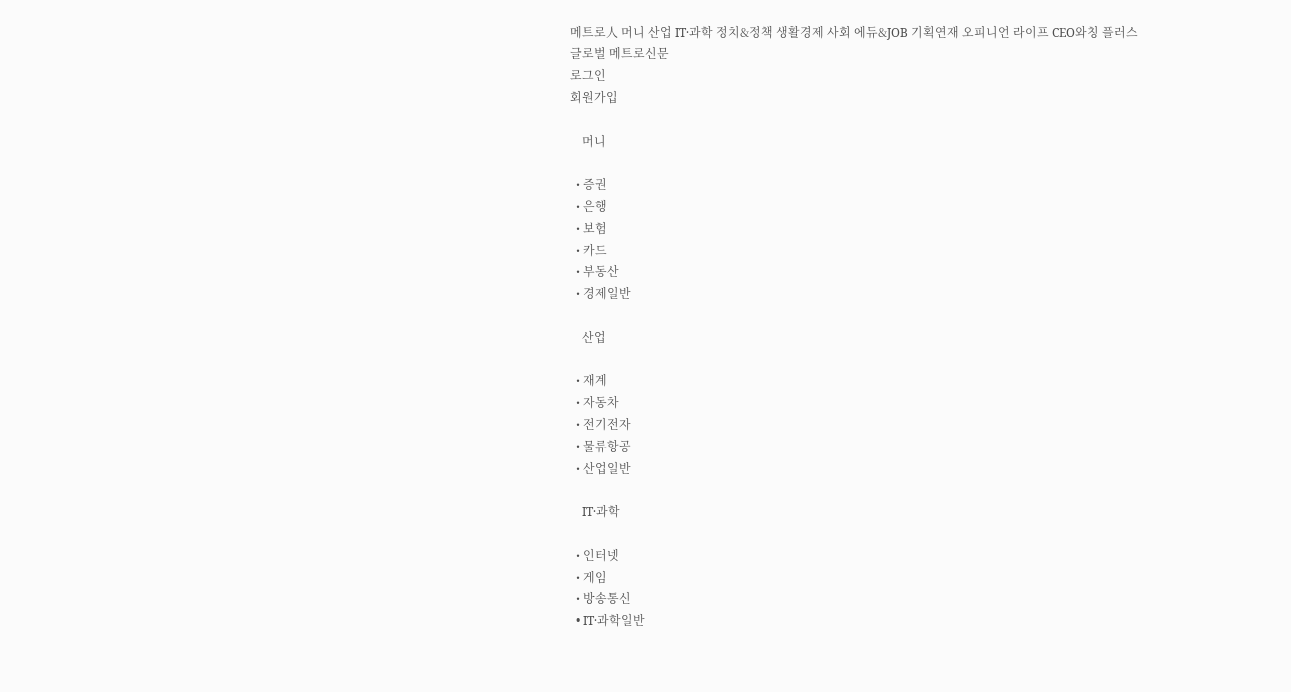메트로人 머니 산업 IT·과학 정치&정책 생활경제 사회 에듀&JOB 기획연재 오피니언 라이프 CEO와칭 플러스
글로벌 메트로신문
로그인
회원가입

    머니

  • 증권
  • 은행
  • 보험
  • 카드
  • 부동산
  • 경제일반

    산업

  • 재계
  • 자동차
  • 전기전자
  • 물류항공
  • 산업일반

    IT·과학

  • 인터넷
  • 게임
  • 방송통신
  • IT·과학일반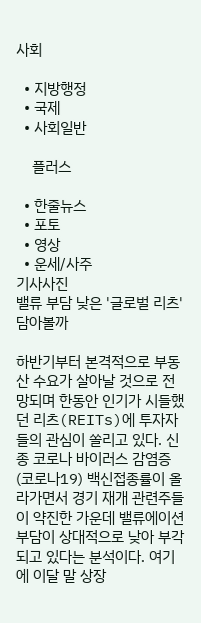사회

  • 지방행정
  • 국제
  • 사회일반

    플러스

  • 한줄뉴스
  • 포토
  • 영상
  • 운세/사주
기사사진
밸류 부담 낮은 '글로벌 리츠' 담아볼까

하반기부터 본격적으로 부동산 수요가 살아날 것으로 전망되며 한동안 인기가 시들했던 리츠(REITs)에 투자자들의 관심이 쏠리고 있다. 신종 코로나 바이러스 감염증(코로나19) 백신접종률이 올라가면서 경기 재개 관련주들이 약진한 가운데 밸류에이션 부담이 상대적으로 낮아 부각되고 있다는 분석이다. 여기에 이달 말 상장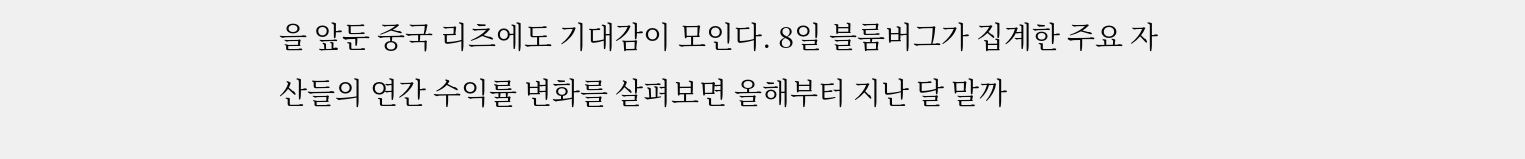을 앞둔 중국 리츠에도 기대감이 모인다. 8일 블룸버그가 집계한 주요 자산들의 연간 수익률 변화를 살펴보면 올해부터 지난 달 말까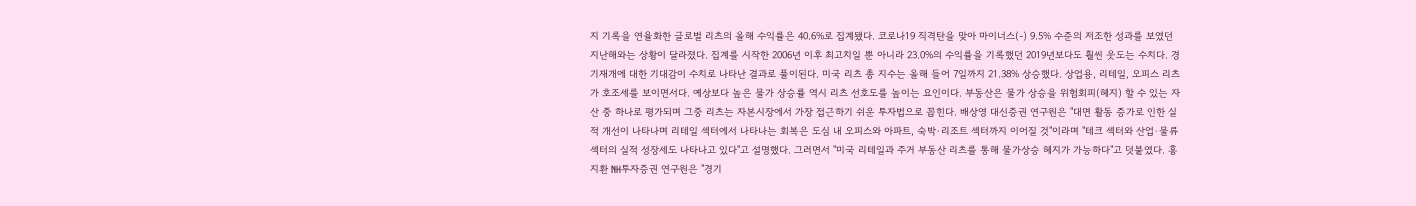지 기록을 연율화한 글로벌 리츠의 올해 수익률은 40.6%로 집계됐다. 코로나19 직격탄을 맞아 마이너스(-) 9.5% 수준의 저조한 성과를 보였던 지난해와는 상황이 달라졌다. 집계를 시작한 2006년 이후 최고치일 뿐 아니라 23.0%의 수익률을 기록했던 2019년보다도 훨씬 웃도는 수치다. 경기재개에 대한 기대감이 수치로 나타난 결과로 풀이된다. 미국 리츠 총 지수는 올해 들어 7일까지 21.38% 상승했다. 상업용, 리테일, 오피스 리츠가 호조세를 보이면서다. 예상보다 높은 물가 상승률 역시 리츠 선호도를 높이는 요인이다. 부동산은 물가 상승을 위험회피(헤지) 할 수 있는 자산 중 하나로 평가되며 그중 리츠는 자본시장에서 가장 접근하기 쉬운 투자법으로 꼽힌다. 배상영 대신증권 연구원은 "대면 활동 증가로 인한 실적 개선이 나타나며 리테일 섹터에서 나타나는 회복은 도심 내 오피스와 아파트, 숙박·리조트 섹터까지 이어질 것"이라며 "테크 섹터와 산업·물류 섹터의 실적 성장세도 나타나고 있다"고 설명했다. 그러면서 "미국 리테일과 주거 부동산 리츠를 통해 물가상승 헤지가 가능하다"고 덧붙였다. 홍지환 NH투자증권 연구원은 "경기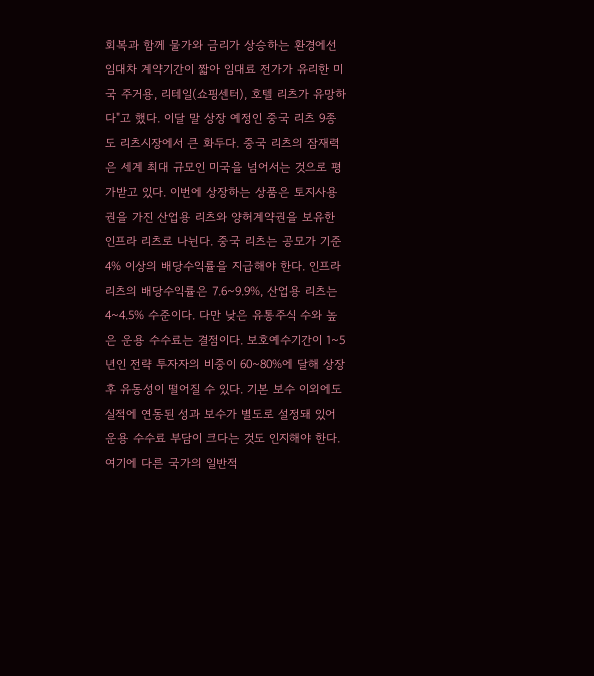회복과 함께 물가와 금리가 상승하는 환경에선 임대차 계약기간이 짧아 임대료 전가가 유리한 미국 주거용, 리테일(쇼핑센터), 호텔 리츠가 유망하다"고 했다. 이달 말 상장 예정인 중국 리츠 9종도 리츠시장에서 큰 화두다. 중국 리츠의 잠재력은 세계 최대 규모인 미국을 넘어서는 것으로 평가받고 있다. 이번에 상장하는 상품은 토지사용권을 가진 산업용 리츠와 양허계약권을 보유한 인프라 리츠로 나뉜다. 중국 리츠는 공모가 기준 4% 이상의 배당수익률을 지급해야 한다. 인프라 리츠의 배당수익률은 7.6~9.9%, 산업용 리츠는 4~4.5% 수준이다. 다만 낮은 유통주식 수와 높은 운용 수수료는 결점이다. 보호예수기간이 1~5년인 전략 투자자의 비중이 60~80%에 달해 상장 후 유동성이 떨어질 수 있다. 기본 보수 이외에도 실적에 연동된 성과 보수가 별도로 설정돼 있어 운용 수수료 부담이 크다는 것도 인지해야 한다. 여기에 다른 국가의 일반적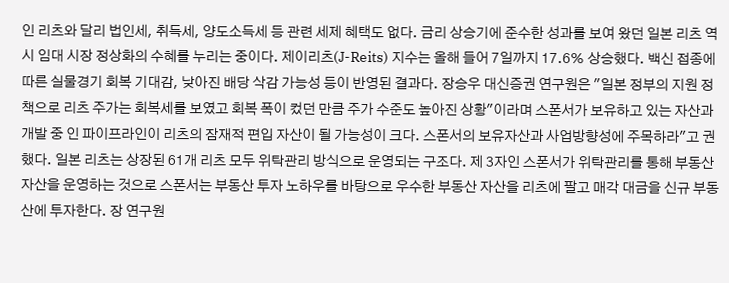인 리츠와 달리 법인세, 취득세, 양도소득세 등 관련 세제 혜택도 없다. 금리 상승기에 준수한 성과를 보여 왔던 일본 리츠 역시 임대 시장 정상화의 수혜를 누리는 중이다. 제이리츠(J-Reits) 지수는 올해 들어 7일까지 17.6% 상승했다. 백신 접종에 따른 실물경기 회복 기대감, 낮아진 배당 삭감 가능성 등이 반영된 결과다. 장승우 대신증권 연구원은 "일본 정부의 지원 정책으로 리츠 주가는 회복세를 보였고 회복 폭이 컸던 만큼 주가 수준도 높아진 상황"이라며 스폰서가 보유하고 있는 자산과 개발 중 인 파이프라인이 리츠의 잠재적 편입 자산이 될 가능성이 크다. 스폰서의 보유자산과 사업방향성에 주목하라"고 권했다. 일본 리츠는 상장된 61개 리츠 모두 위탁관리 방식으로 운영되는 구조다. 제 3자인 스폰서가 위탁관리를 통해 부동산 자산을 운영하는 것으로 스폰서는 부동산 투자 노하우를 바탕으로 우수한 부동산 자산을 리츠에 팔고 매각 대금을 신규 부동산에 투자한다. 장 연구원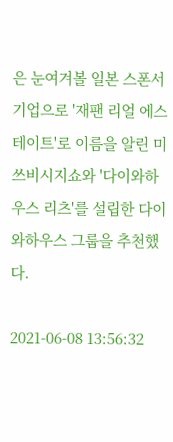은 눈여겨볼 일본 스폰서 기업으로 '재팬 리얼 에스테이트'로 이름을 알린 미쓰비시지쇼와 '다이와하우스 리츠'를 설립한 다이와하우스 그룹을 추천했다.

2021-06-08 13:56:32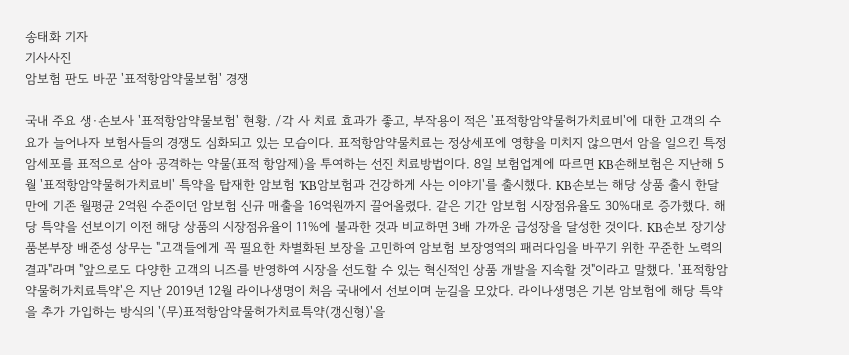송태화 기자
기사사진
암보험 판도 바꾼 '표적항암약물보험' 경쟁

국내 주요 생·손보사 '표적항암약물보험' 현황. /각 사 치료 효과가 좋고, 부작용이 적은 '표적항암약물허가치료비'에 대한 고객의 수요가 늘어나자 보험사들의 경쟁도 심화되고 있는 모습이다. 표적항암약물치료는 정상세포에 영향을 미치지 않으면서 암을 일으킨 특정 암세포를 표적으로 삼아 공격하는 약물(표적 항암제)을 투여하는 선진 치료방법이다. 8일 보험업계에 따르면 KB손해보험은 지난해 5월 '표적항암약물허가치료비' 특약을 탑재한 암보험 'KB암보험과 건강하게 사는 이야기'를 출시했다. KB손보는 해당 상품 출시 한달 만에 기존 월평균 2억원 수준이던 암보험 신규 매출을 16억원까지 끌어올렸다. 같은 기간 암보험 시장점유율도 30%대로 증가했다. 해당 특약을 선보이기 이전 해당 상품의 시장점유율이 11%에 불과한 것과 비교하면 3배 가까운 급성장을 달성한 것이다. KB손보 장기상품본부장 배준성 상무는 "고객들에게 꼭 필요한 차별화된 보장을 고민하여 암보험 보장영역의 패러다임을 바꾸기 위한 꾸준한 노력의 결과"라며 "앞으로도 다양한 고객의 니즈를 반영하여 시장을 선도할 수 있는 혁신적인 상품 개발을 지속할 것"이라고 말했다. '표적항암약물허가치료특약'은 지난 2019년 12월 라이나생명이 처음 국내에서 선보이며 눈길을 모았다. 라이나생명은 기본 암보험에 해당 특약을 추가 가입하는 방식의 '(무)표적항암약물허가치료특약(갱신형)'을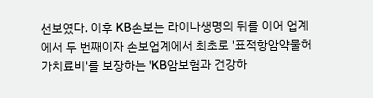선보였다. 이후 KB손보는 라이나생명의 뒤를 이어 업계에서 두 번째이자 손보업계에서 최초로 '표적항암약물허가치료비'를 보장하는 'KB암보험과 건강하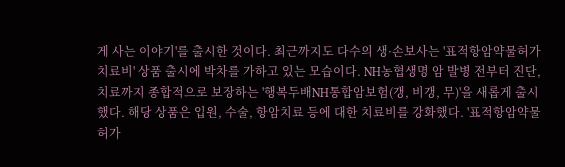게 사는 이야기'를 출시한 것이다. 최근까지도 다수의 생·손보사는 '표적항암약물허가치료비' 상품 출시에 박차를 가하고 있는 모습이다. NH농협생명 암 발병 전부터 진단, 치료까지 종합적으로 보장하는 '행복두배NH통합암보험(갱, 비갱, 무)'을 새롭게 출시했다. 해당 상품은 입원, 수술, 항암치료 등에 대한 치료비를 강화했다. '표적항암약물허가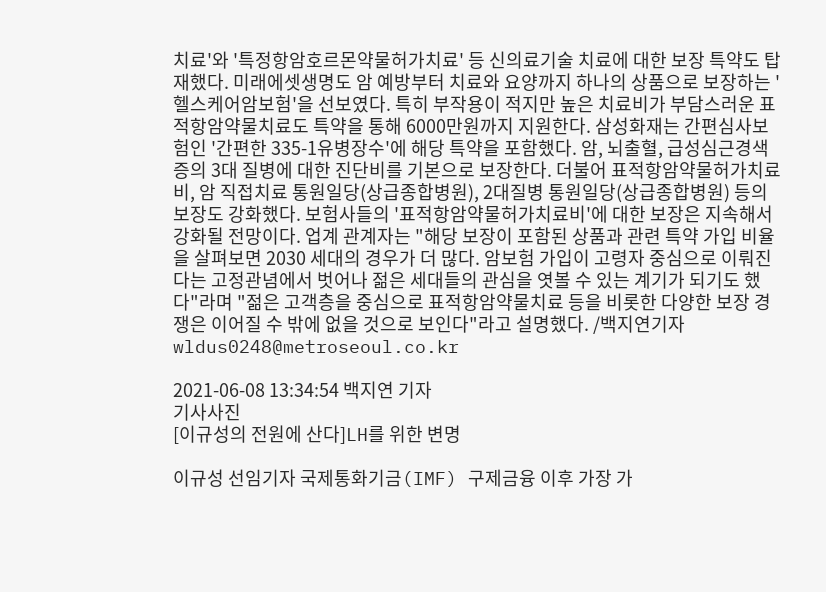치료'와 '특정항암호르몬약물허가치료' 등 신의료기술 치료에 대한 보장 특약도 탑재했다. 미래에셋생명도 암 예방부터 치료와 요양까지 하나의 상품으로 보장하는 '헬스케어암보험'을 선보였다. 특히 부작용이 적지만 높은 치료비가 부담스러운 표적항암약물치료도 특약을 통해 6000만원까지 지원한다. 삼성화재는 간편심사보험인 '간편한 335-1유병장수'에 해당 특약을 포함했다. 암, 뇌출혈, 급성심근경색증의 3대 질병에 대한 진단비를 기본으로 보장한다. 더불어 표적항암약물허가치료비, 암 직접치료 통원일당(상급종합병원), 2대질병 통원일당(상급종합병원) 등의 보장도 강화했다. 보험사들의 '표적항암약물허가치료비'에 대한 보장은 지속해서 강화될 전망이다. 업계 관계자는 "해당 보장이 포함된 상품과 관련 특약 가입 비율을 살펴보면 2030 세대의 경우가 더 많다. 암보험 가입이 고령자 중심으로 이뤄진다는 고정관념에서 벗어나 젊은 세대들의 관심을 엿볼 수 있는 계기가 되기도 했다"라며 "젊은 고객층을 중심으로 표적항암약물치료 등을 비롯한 다양한 보장 경쟁은 이어질 수 밖에 없을 것으로 보인다"라고 설명했다. /백지연기자 wldus0248@metroseoul.co.kr

2021-06-08 13:34:54 백지연 기자
기사사진
[이규성의 전원에 산다]LH를 위한 변명

이규성 선임기자 국제통화기금(IMF) 구제금융 이후 가장 가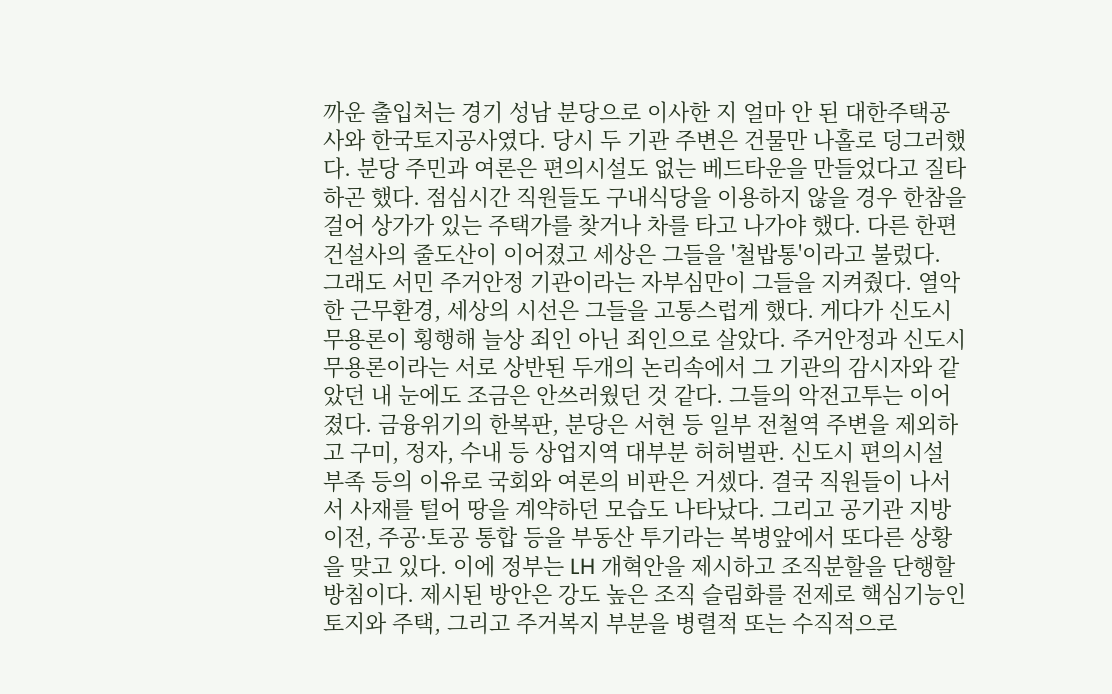까운 출입처는 경기 성남 분당으로 이사한 지 얼마 안 된 대한주택공사와 한국토지공사였다. 당시 두 기관 주변은 건물만 나홀로 덩그러했다. 분당 주민과 여론은 편의시설도 없는 베드타운을 만들었다고 질타하곤 했다. 점심시간 직원들도 구내식당을 이용하지 않을 경우 한참을 걸어 상가가 있는 주택가를 찾거나 차를 타고 나가야 했다. 다른 한편 건설사의 줄도산이 이어졌고 세상은 그들을 '철밥통'이라고 불렀다. 그래도 서민 주거안정 기관이라는 자부심만이 그들을 지켜줬다. 열악한 근무환경, 세상의 시선은 그들을 고통스럽게 했다. 게다가 신도시 무용론이 횡행해 늘상 죄인 아닌 죄인으로 살았다. 주거안정과 신도시 무용론이라는 서로 상반된 두개의 논리속에서 그 기관의 감시자와 같았던 내 눈에도 조금은 안쓰러웠던 것 같다. 그들의 악전고투는 이어졌다. 금융위기의 한복판, 분당은 서현 등 일부 전철역 주변을 제외하고 구미, 정자, 수내 등 상업지역 대부분 허허벌판. 신도시 편의시설 부족 등의 이유로 국회와 여론의 비판은 거셌다. 결국 직원들이 나서서 사재를 털어 땅을 계약하던 모습도 나타났다. 그리고 공기관 지방 이전, 주공·토공 통합 등을 부동산 투기라는 복병앞에서 또다른 상황을 맞고 있다. 이에 정부는 LH 개혁안을 제시하고 조직분할을 단행할 방침이다. 제시된 방안은 강도 높은 조직 슬림화를 전제로 핵심기능인 토지와 주택, 그리고 주거복지 부분을 병렬적 또는 수직적으로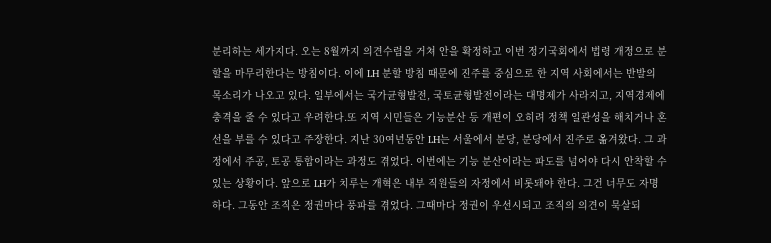분리하는 세가지다. 오는 8월까지 의견수렴을 거쳐 안을 확정하고 이번 정기국회에서 법령 개정으로 분할을 마무리한다는 방침이다. 이에 LH 분할 방침 때문에 진주를 중심으로 한 지역 사회에서는 반발의 목소리가 나오고 있다. 일부에서는 국가균형발전, 국토균형발전이라는 대명제가 사라지고, 지역경제에 충격을 줄 수 있다고 우려한다.또 지역 시민들은 기능분산 등 개편이 오히려 정책 일관성을 해치거나 혼선을 부를 수 있다고 주장한다. 지난 30여년동안 LH는 서울에서 분당, 분당에서 진주로 옮겨왔다. 그 과정에서 주공, 토공 통합이라는 과정도 겪었다. 이번에는 기능 분산이라는 파도를 넘어야 다시 안착할 수 있는 상황이다. 앞으로 LH가 치루는 개혁은 내부 직원들의 자정에서 비롯돼야 한다. 그건 너무도 자명하다. 그동안 조직은 정권마다 풍파를 겪었다. 그때마다 정권이 우선시되고 조직의 의견이 묵살되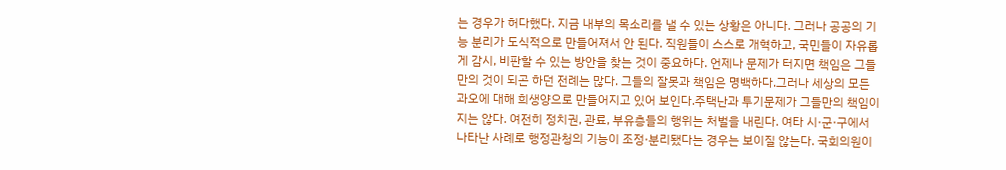는 경우가 허다했다. 지금 내부의 목소리를 낼 수 있는 상황은 아니다. 그러나 공공의 기능 분리가 도식적으로 만들어져서 안 된다. 직원들이 스스로 개혁하고, 국민들이 자유롭게 감시, 비판할 수 있는 방안을 찾는 것이 중요하다. 언제나 문제가 터지면 책임은 그들만의 것이 되곤 하던 전례는 많다. 그들의 잘못과 책임은 명백하다.그러나 세상의 모든 과오에 대해 희생양으로 만들어지고 있어 보인다.주택난과 투기문제가 그들만의 책임이지는 않다. 여전히 정치권, 관료, 부유층들의 행위는 처벌을 내린다. 여타 시·군·구에서 나타난 사례로 행정관청의 기능이 조정·분리됐다는 경우는 보이질 않는다. 국회의원이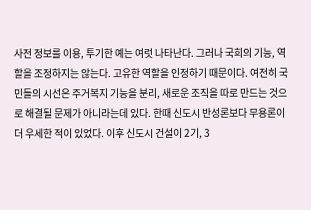사전 정보를 이용, 투기한 예는 여럿 나타난다. 그러나 국희의 기능, 역할을 조정하지는 않는다. 고유한 역할을 인정하기 때문이다. 여전히 국민들의 시선은 주거복지 기능을 분리, 새로운 조직을 따로 만드는 것으로 해결될 문제가 아니라는데 있다. 한때 신도시 반성론보다 무용론이 더 우세한 적이 있었다. 이후 신도시 건설이 2기, 3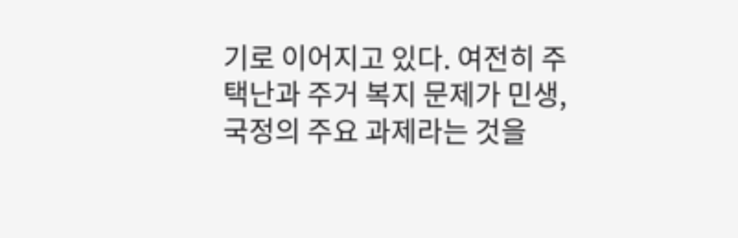기로 이어지고 있다. 여전히 주택난과 주거 복지 문제가 민생, 국정의 주요 과제라는 것을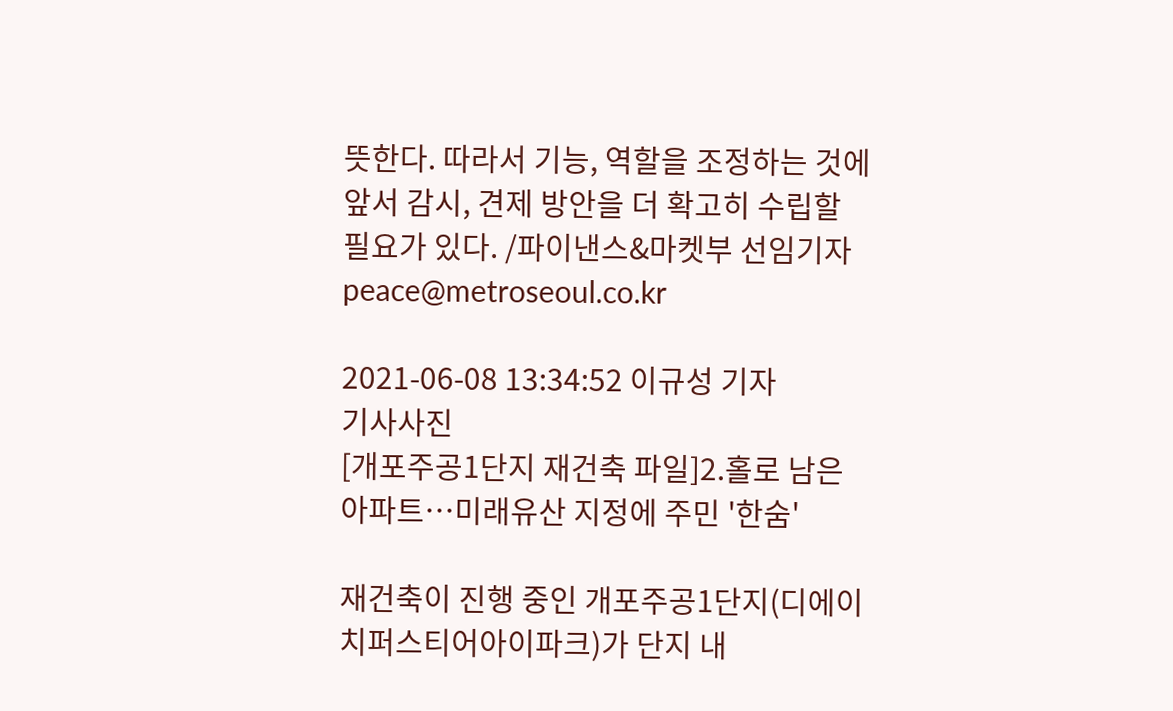뜻한다. 따라서 기능, 역할을 조정하는 것에 앞서 감시, 견제 방안을 더 확고히 수립할 필요가 있다. /파이낸스&마켓부 선임기자 peace@metroseoul.co.kr

2021-06-08 13:34:52 이규성 기자
기사사진
[개포주공1단지 재건축 파일]2.홀로 남은 아파트…미래유산 지정에 주민 '한숨'

재건축이 진행 중인 개포주공1단지(디에이치퍼스티어아이파크)가 단지 내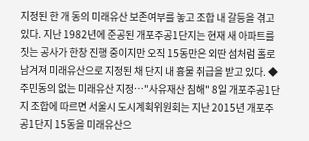지정된 한 개 동의 미래유산 보존여부를 놓고 조합 내 갈등을 겪고 있다. 지난 1982년에 준공된 개포주공1단지는 현재 새 아파트를 짓는 공사가 한창 진행 중이지만 오직 15동만은 외딴 섬처럼 홀로 남겨져 미래유산으로 지정된 채 단지 내 흉물 취급을 받고 있다. ◆주민동의 없는 미래유산 지정…"사유재산 침해" 8일 개포주공1단지 조합에 따르면 서울시 도시계획위원회는 지난 2015년 개포주공1단지 15동을 미래유산으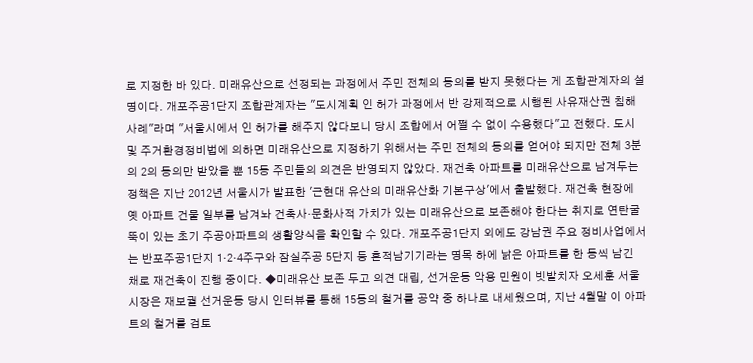로 지정한 바 있다. 미래유산으로 선정되는 과정에서 주민 전체의 동의를 받지 못했다는 게 조합관계자의 설명이다. 개포주공1단지 조합관계자는 "도시계획 인 허가 과정에서 반 강제적으로 시행된 사유재산권 침해 사례"라며 "서울시에서 인 허가를 해주지 않다보니 당시 조합에서 어쩔 수 없이 수용했다"고 전했다. 도시 및 주거환경정비법에 의하면 미래유산으로 지정하기 위해서는 주민 전체의 동의를 얻어야 되지만 전체 3분의 2의 동의만 받았을 뿐 15동 주민들의 의견은 반영되지 않았다. 재건축 아파트를 미래유산으로 남겨두는 정책은 지난 2012년 서울시가 발표한 '근현대 유산의 미래유산화 기본구상'에서 출발했다. 재건축 현장에 옛 아파트 건물 일부를 남겨놔 건축사·문화사적 가치가 있는 미래유산으로 보존해야 한다는 취지로 연탄굴뚝이 있는 초기 주공아파트의 생활양식을 확인할 수 있다. 개포주공1단지 외에도 강남권 주요 정비사업에서는 반포주공1단지 1·2·4주구와 잠실주공 5단지 등 흔적남기기라는 명목 하에 낡은 아파트를 한 동씩 남긴 채로 재건축이 진행 중이다. ◆미래유산 보존 두고 의견 대립, 선거운동 악용 민원이 빗발치자 오세훈 서울시장은 재보궐 선거운동 당시 인터뷰를 통해 15동의 철거를 공약 중 하나로 내세웠으며, 지난 4월말 이 아파트의 철거를 검토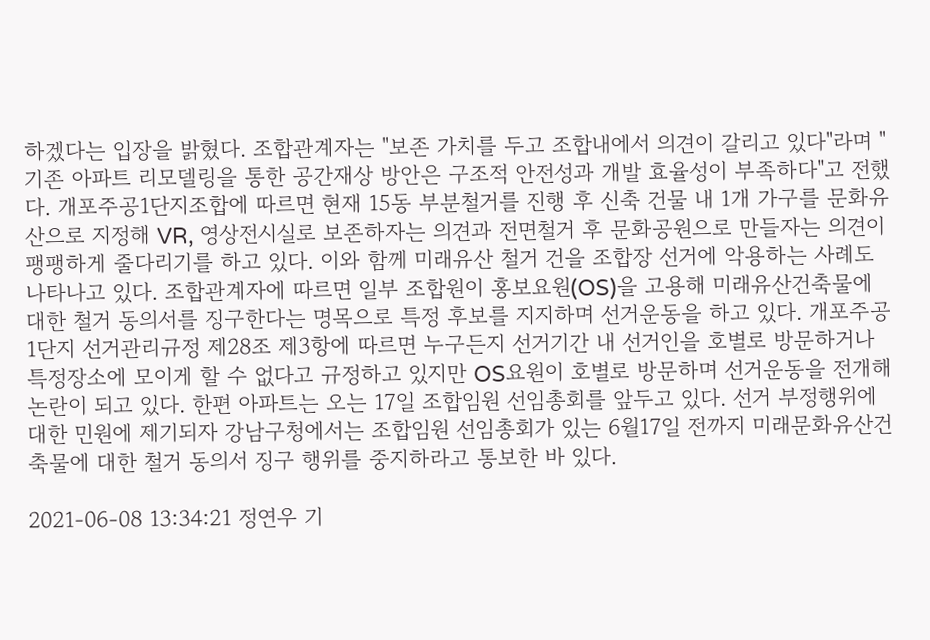하겠다는 입장을 밝혔다. 조합관계자는 "보존 가치를 두고 조합내에서 의견이 갈리고 있다"라며 "기존 아파트 리모델링을 통한 공간재상 방안은 구조적 안전성과 개발 효율성이 부족하다"고 전했다. 개포주공1단지조합에 따르면 현재 15동 부분철거를 진행 후 신축 건물 내 1개 가구를 문화유산으로 지정해 VR, 영상전시실로 보존하자는 의견과 전면철거 후 문화공원으로 만들자는 의견이 팽팽하게 줄다리기를 하고 있다. 이와 함께 미래유산 철거 건을 조합장 선거에 악용하는 사례도 나타나고 있다. 조합관계자에 따르면 일부 조합원이 홍보요원(OS)을 고용해 미래유산건축물에 대한 철거 동의서를 징구한다는 명목으로 특정 후보를 지지하며 선거운동을 하고 있다. 개포주공1단지 선거관리규정 제28조 제3항에 따르면 누구든지 선거기간 내 선거인을 호별로 방문하거나 특정장소에 모이게 할 수 없다고 규정하고 있지만 OS요원이 호별로 방문하며 선거운동을 전개해 논란이 되고 있다. 한편 아파트는 오는 17일 조합임원 선임총회를 앞두고 있다. 선거 부정행위에 대한 민원에 제기되자 강남구청에서는 조합임원 선임총회가 있는 6월17일 전까지 미래문화유산건축물에 대한 철거 동의서 징구 행위를 중지하라고 통보한 바 있다.

2021-06-08 13:34:21 정연우 기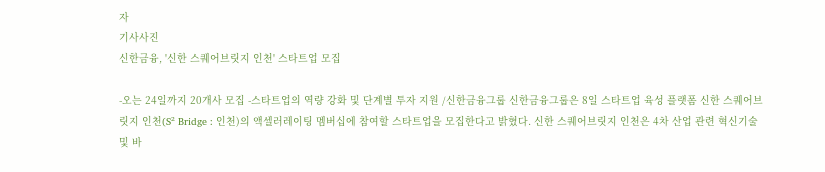자
기사사진
신한금융, '신한 스퀘어브릿지 인천' 스타트업 모집

-오는 24일까지 20개사 모집 -스타트업의 역량 강화 및 단계별 투자 지원 /신한금융그룹 신한금융그룹은 8일 스타트업 육성 플랫폼 신한 스퀘어브릿지 인천(S² Bridge : 인천)의 액셀러레이팅 멤버십에 참여할 스타트업을 모집한다고 밝혔다. 신한 스퀘어브릿지 인천은 4차 산업 관련 혁신기술 및 바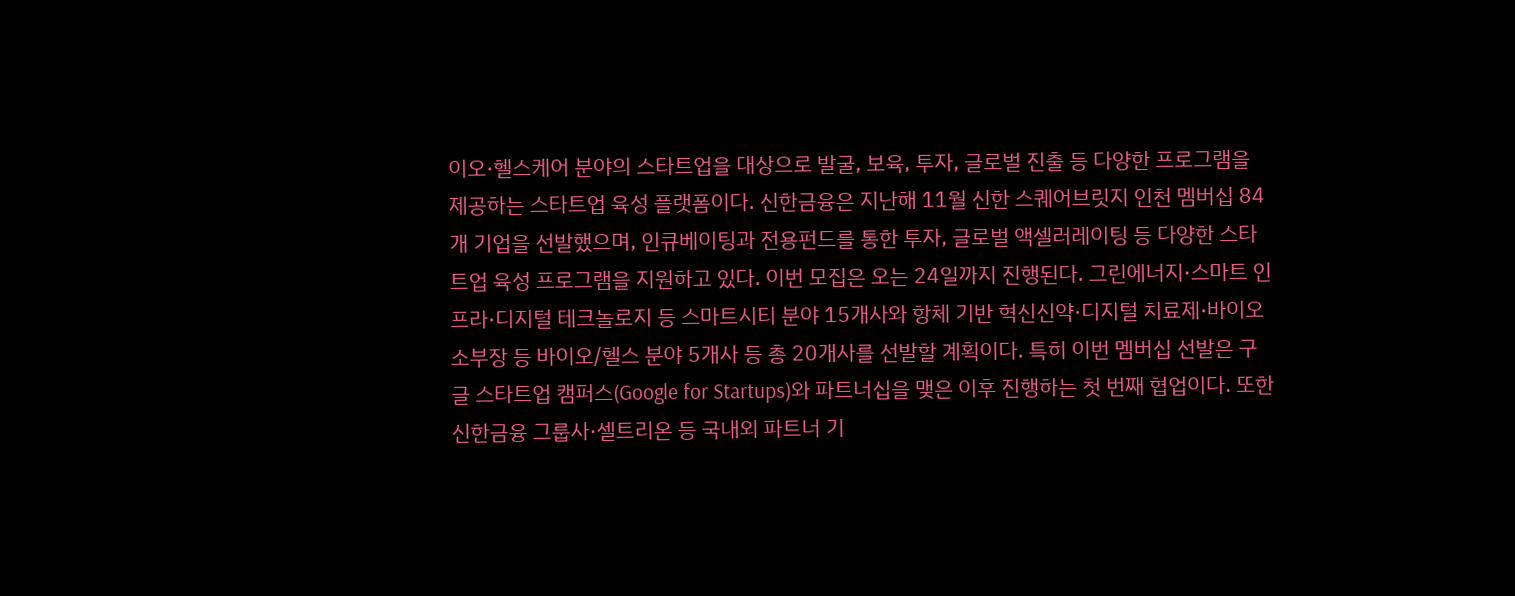이오·헬스케어 분야의 스타트업을 대상으로 발굴, 보육, 투자, 글로벌 진출 등 다양한 프로그램을 제공하는 스타트업 육성 플랫폼이다. 신한금융은 지난해 11월 신한 스퀘어브릿지 인천 멤버십 84개 기업을 선발했으며, 인큐베이팅과 전용펀드를 통한 투자, 글로벌 액셀러레이팅 등 다양한 스타트업 육성 프로그램을 지원하고 있다. 이번 모집은 오는 24일까지 진행된다. 그린에너지·스마트 인프라·디지털 테크놀로지 등 스마트시티 분야 15개사와 항체 기반 혁신신약·디지털 치료제·바이오 소부장 등 바이오/헬스 분야 5개사 등 총 20개사를 선발할 계획이다. 특히 이번 멤버십 선발은 구글 스타트업 캠퍼스(Google for Startups)와 파트너십을 맺은 이후 진행하는 첫 번째 협업이다. 또한 신한금융 그룹사·셀트리온 등 국내외 파트너 기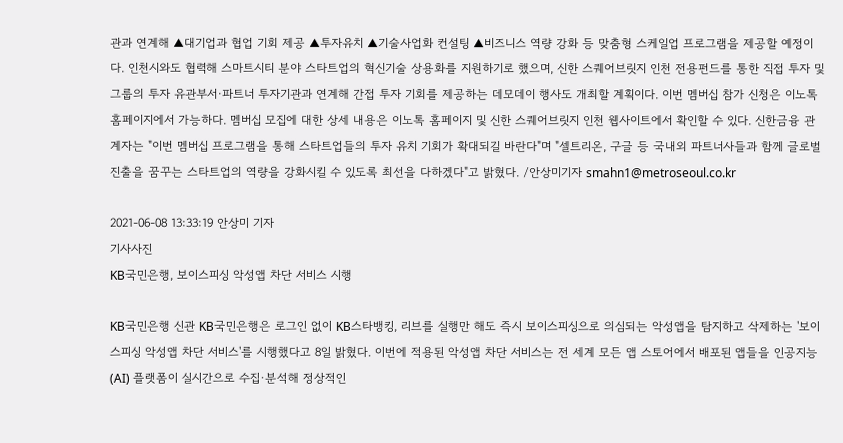관과 연계해 ▲대기업과 협업 기회 제공 ▲투자유치 ▲기술사업화 컨설팅 ▲비즈니스 역량 강화 등 맞춤형 스케일업 프로그램을 제공할 예정이다. 인천시와도 협력해 스마트시티 분야 스타트업의 혁신기술 상용화를 지원하기로 했으며, 신한 스퀘어브릿지 인천 전용펀드를 통한 직접 투자 및 그룹의 투자 유관부서·파트너 투자기관과 연계해 간접 투자 기회를 제공하는 데모데이 행사도 개최할 계획이다. 이번 멤버십 참가 신청은 이노톡 홈페이지에서 가능하다. 멤버십 모집에 대한 상세 내용은 이노톡 홈페이지 및 신한 스퀘어브릿지 인천 웹사이트에서 확인할 수 있다. 신한금융 관계자는 "이번 멤버십 프로그램을 통해 스타트업들의 투자 유치 기회가 확대되길 바란다"며 "셀트리온, 구글 등 국내외 파트너사들과 함께 글로벌 진출을 꿈꾸는 스타트업의 역량을 강화시킬 수 있도록 최선을 다하겠다"고 밝혔다. /안상미기자 smahn1@metroseoul.co.kr

2021-06-08 13:33:19 안상미 기자
기사사진
KB국민은행, 보이스피싱 악성앱 차단 서비스 시행

KB국민은행 신관 KB국민은행은 로그인 없이 KB스타뱅킹, 리브를 실행만 해도 즉시 보이스피싱으로 의심되는 악성앱을 탐지하고 삭제하는 '보이스피싱 악성앱 차단 서비스'를 시행했다고 8일 밝혔다. 이번에 적용된 악성앱 차단 서비스는 전 세계 모든 앱 스토어에서 배포된 앱들을 인공지능(AI) 플랫폼이 실시간으로 수집·분석해 정상적인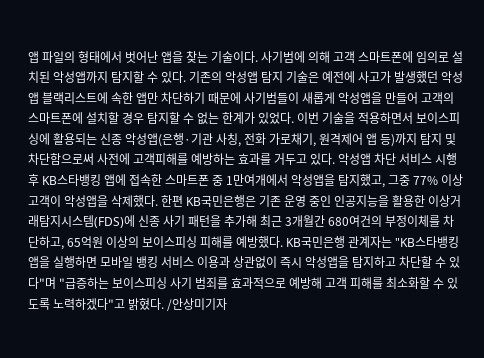앱 파일의 형태에서 벗어난 앱을 찾는 기술이다. 사기범에 의해 고객 스마트폰에 임의로 설치된 악성앱까지 탐지할 수 있다. 기존의 악성앱 탐지 기술은 예전에 사고가 발생했던 악성앱 블랙리스트에 속한 앱만 차단하기 때문에 사기범들이 새롭게 악성앱을 만들어 고객의 스마트폰에 설치할 경우 탐지할 수 없는 한계가 있었다. 이번 기술을 적용하면서 보이스피싱에 활용되는 신종 악성앱(은행·기관 사칭, 전화 가로채기, 원격제어 앱 등)까지 탐지 및 차단함으로써 사전에 고객피해를 예방하는 효과를 거두고 있다. 악성앱 차단 서비스 시행 후 KB스타뱅킹 앱에 접속한 스마트폰 중 1만여개에서 악성앱을 탐지했고, 그중 77% 이상 고객이 악성앱을 삭제했다. 한편 KB국민은행은 기존 운영 중인 인공지능을 활용한 이상거래탐지시스템(FDS)에 신종 사기 패턴을 추가해 최근 3개월간 680여건의 부정이체를 차단하고, 65억원 이상의 보이스피싱 피해를 예방했다. KB국민은행 관계자는 "KB스타뱅킹 앱을 실행하면 모바일 뱅킹 서비스 이용과 상관없이 즉시 악성앱을 탐지하고 차단할 수 있다"며 "급증하는 보이스피싱 사기 범죄를 효과적으로 예방해 고객 피해를 최소화할 수 있도록 노력하겠다"고 밝혔다. /안상미기자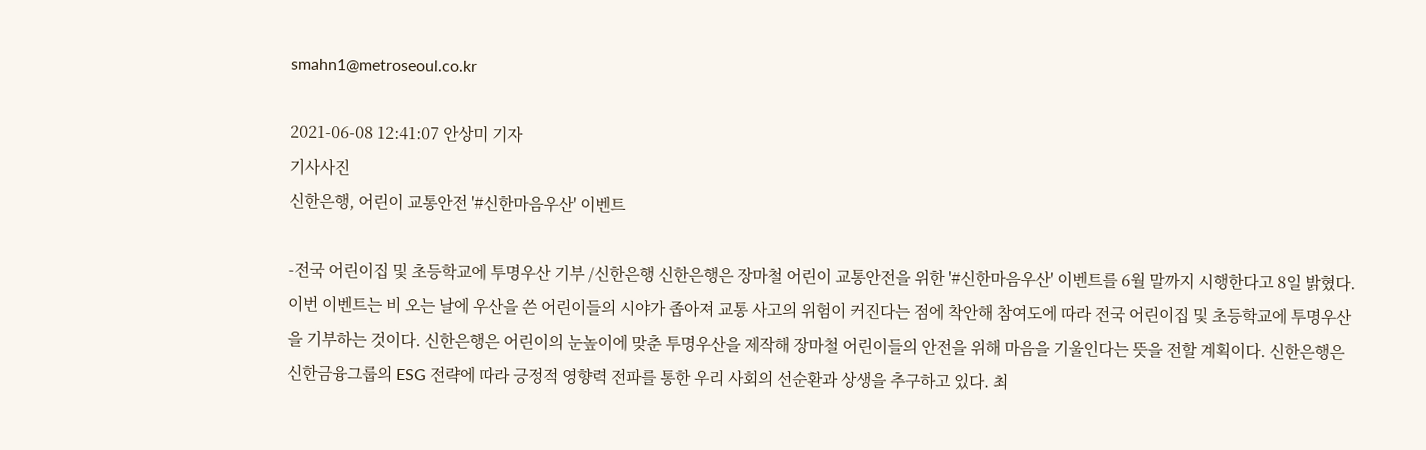smahn1@metroseoul.co.kr

2021-06-08 12:41:07 안상미 기자
기사사진
신한은행, 어린이 교통안전 '#신한마음우산' 이벤트

-전국 어린이집 및 초등학교에 투명우산 기부 /신한은행 신한은행은 장마철 어린이 교통안전을 위한 '#신한마음우산' 이벤트를 6월 말까지 시행한다고 8일 밝혔다. 이번 이벤트는 비 오는 날에 우산을 쓴 어린이들의 시야가 좁아져 교통 사고의 위험이 커진다는 점에 착안해 참여도에 따라 전국 어린이집 및 초등학교에 투명우산을 기부하는 것이다. 신한은행은 어린이의 눈높이에 맞춘 투명우산을 제작해 장마철 어린이들의 안전을 위해 마음을 기울인다는 뜻을 전할 계획이다. 신한은행은 신한금융그룹의 ESG 전략에 따라 긍정적 영향력 전파를 통한 우리 사회의 선순환과 상생을 추구하고 있다. 최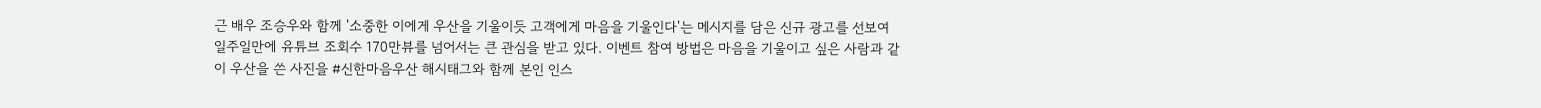근 배우 조승우와 함께 '소중한 이에게 우산을 기울이듯 고객에게 마음을 기울인다'는 메시지를 담은 신규 광고를 선보여 일주일만에 유튜브 조회수 170만뷰를 넘어서는 큰 관심을 받고 있다. 이벤트 참여 방법은 마음을 기울이고 싶은 사람과 같이 우산을 쓴 사진을 #신한마음우산 해시태그와 함께 본인 인스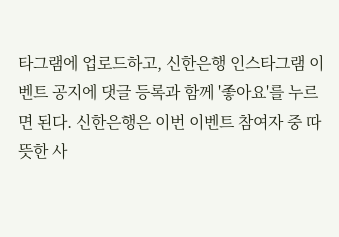타그램에 업로드하고, 신한은행 인스타그램 이벤트 공지에 댓글 등록과 함께 '좋아요'를 누르면 된다. 신한은행은 이번 이벤트 참여자 중 따뜻한 사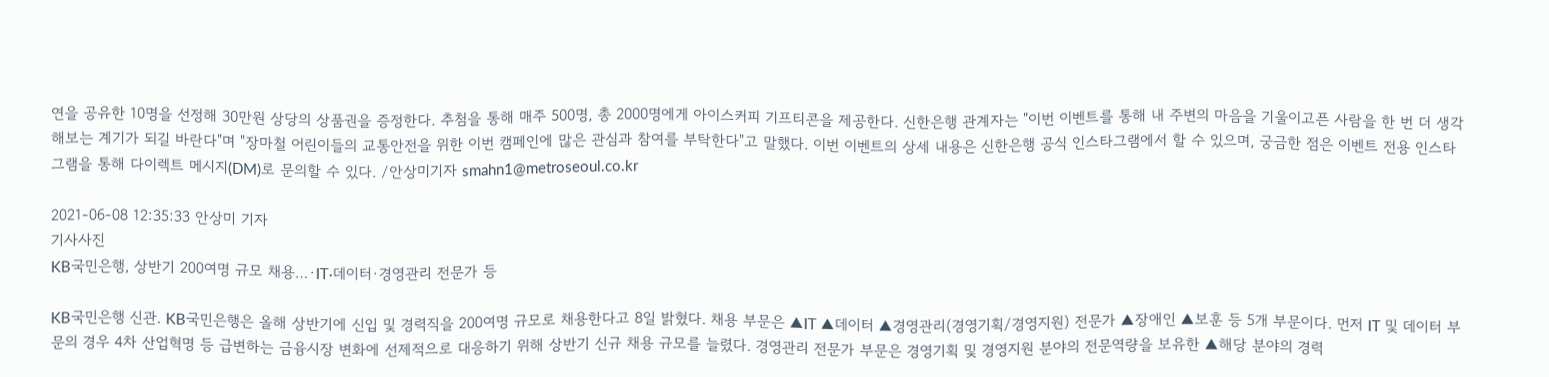연을 공유한 10명을 선정해 30만원 상당의 상품권을 증정한다. 추첨을 통해 매주 500명, 총 2000명에게 아이스커피 기프티콘을 제공한다. 신한은행 관계자는 "이번 이벤트를 통해 내 주변의 마음을 기울이고픈 사람을 한 번 더 생각해보는 계기가 되길 바란다"며 "장마철 어린이들의 교통안전을 위한 이번 캠페인에 많은 관심과 참여를 부탁한다"고 말했다. 이번 이벤트의 상세 내용은 신한은행 공식 인스타그램에서 할 수 있으며, 궁금한 점은 이벤트 전용 인스타그램을 통해 다이렉트 메시지(DM)로 문의할 수 있다. /안상미기자 smahn1@metroseoul.co.kr

2021-06-08 12:35:33 안상미 기자
기사사진
KB국민은행, 상반기 200여명 규모 채용…·IT·데이터·경영관리 전문가 등

KB국민은행 신관. KB국민은행은 올해 상반기에 신입 및 경력직을 200여명 규모로 채용한다고 8일 밝혔다. 채용 부문은 ▲IT ▲데이터 ▲경영관리(경영기획/경영지원) 전문가 ▲장애인 ▲보훈 등 5개 부문이다. 먼저 IT 및 데이터 부문의 경우 4차 산업혁명 등 급변하는 금융시장 변화에 선제적으로 대응하기 위해 상반기 신규 채용 규모를 늘렸다. 경영관리 전문가 부문은 경영기획 및 경영지원 분야의 전문역량을 보유한 ▲해당 분야의 경력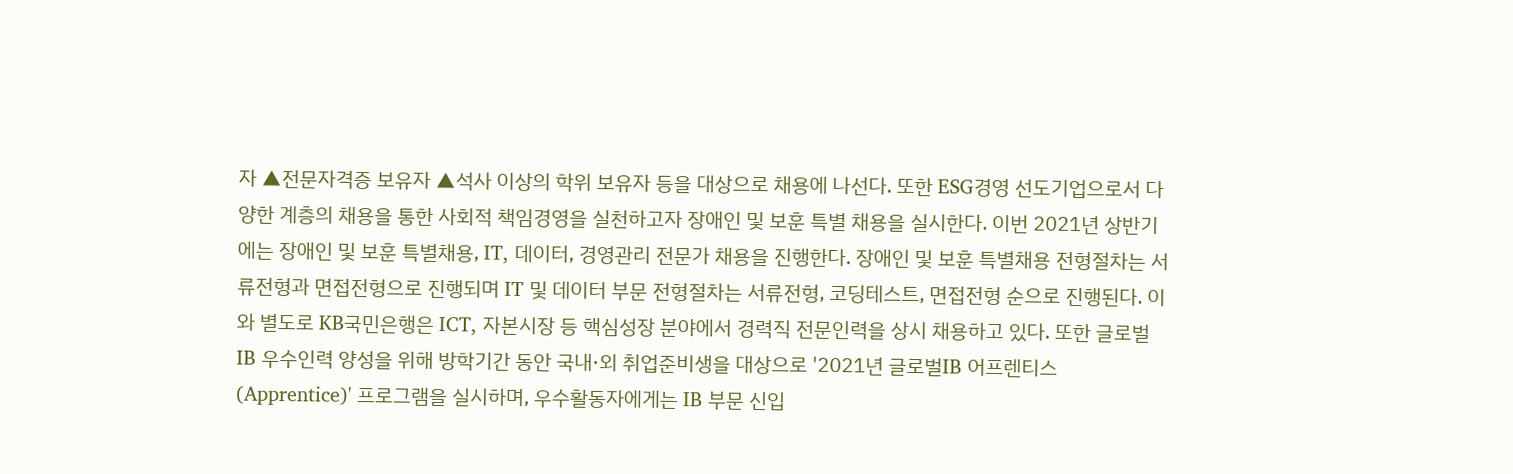자 ▲전문자격증 보유자 ▲석사 이상의 학위 보유자 등을 대상으로 채용에 나선다. 또한 ESG경영 선도기업으로서 다양한 계층의 채용을 통한 사회적 책임경영을 실천하고자 장애인 및 보훈 특별 채용을 실시한다. 이번 2021년 상반기에는 장애인 및 보훈 특별채용, IT, 데이터, 경영관리 전문가 채용을 진행한다. 장애인 및 보훈 특별채용 전형절차는 서류전형과 면접전형으로 진행되며 IT 및 데이터 부문 전형절차는 서류전형, 코딩테스트, 면접전형 순으로 진행된다. 이와 별도로 KB국민은행은 ICT, 자본시장 등 핵심성장 분야에서 경력직 전문인력을 상시 채용하고 있다. 또한 글로벌 IB 우수인력 양성을 위해 방학기간 동안 국내·외 취업준비생을 대상으로 '2021년 글로벌IB 어프렌티스(Apprentice)' 프로그램을 실시하며, 우수활동자에게는 IB 부문 신입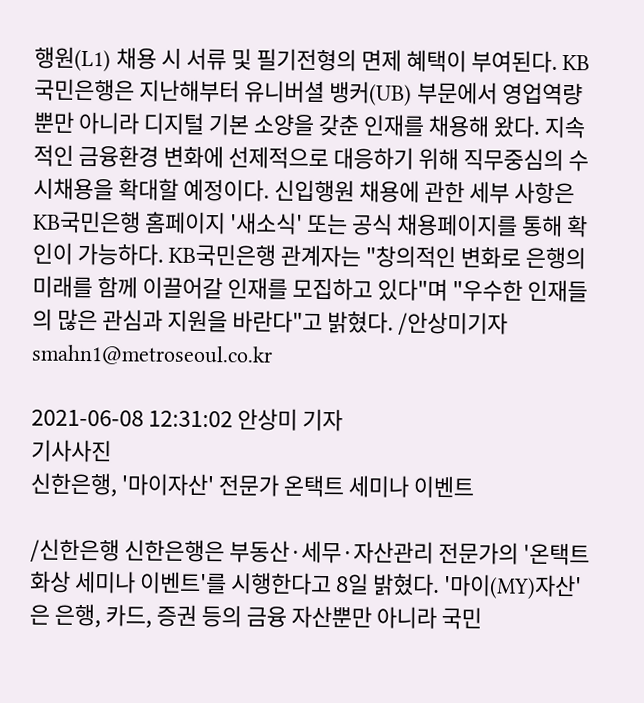행원(L1) 채용 시 서류 및 필기전형의 면제 혜택이 부여된다. KB국민은행은 지난해부터 유니버셜 뱅커(UB) 부문에서 영업역량 뿐만 아니라 디지털 기본 소양을 갖춘 인재를 채용해 왔다. 지속적인 금융환경 변화에 선제적으로 대응하기 위해 직무중심의 수시채용을 확대할 예정이다. 신입행원 채용에 관한 세부 사항은 KB국민은행 홈페이지 '새소식' 또는 공식 채용페이지를 통해 확인이 가능하다. KB국민은행 관계자는 "창의적인 변화로 은행의 미래를 함께 이끌어갈 인재를 모집하고 있다"며 "우수한 인재들의 많은 관심과 지원을 바란다"고 밝혔다. /안상미기자 smahn1@metroseoul.co.kr

2021-06-08 12:31:02 안상미 기자
기사사진
신한은행, '마이자산' 전문가 온택트 세미나 이벤트

/신한은행 신한은행은 부동산·세무·자산관리 전문가의 '온택트 화상 세미나 이벤트'를 시행한다고 8일 밝혔다. '마이(MY)자산'은 은행, 카드, 증권 등의 금융 자산뿐만 아니라 국민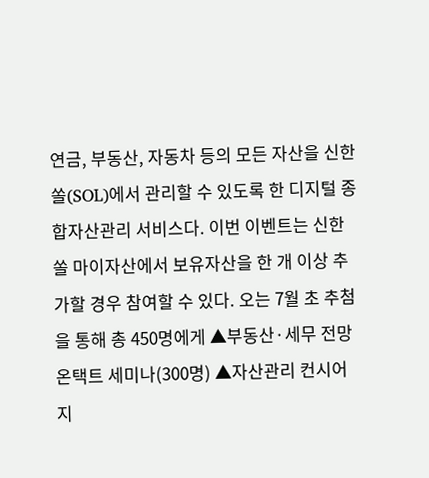연금, 부동산, 자동차 등의 모든 자산을 신한 쏠(SOL)에서 관리할 수 있도록 한 디지털 종합자산관리 서비스다. 이번 이벤트는 신한 쏠 마이자산에서 보유자산을 한 개 이상 추가할 경우 참여할 수 있다. 오는 7월 초 추첨을 통해 총 450명에게 ▲부동산·세무 전망 온택트 세미나(300명) ▲자산관리 컨시어지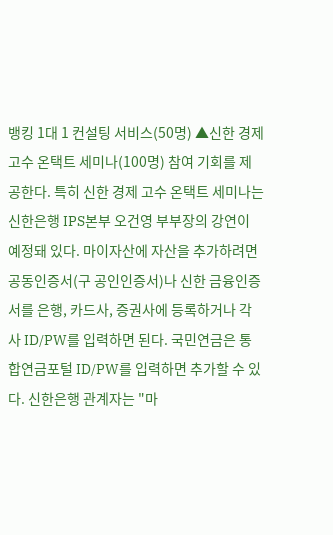뱅킹 1대 1 컨설팅 서비스(50명) ▲신한 경제 고수 온택트 세미나(100명) 참여 기회를 제공한다. 특히 신한 경제 고수 온택트 세미나는 신한은행 IPS본부 오건영 부부장의 강연이 예정돼 있다. 마이자산에 자산을 추가하려면 공동인증서(구 공인인증서)나 신한 금융인증서를 은행, 카드사, 증권사에 등록하거나 각 사 ID/PW를 입력하면 된다. 국민연금은 통합연금포털 ID/PW를 입력하면 추가할 수 있다. 신한은행 관계자는 "마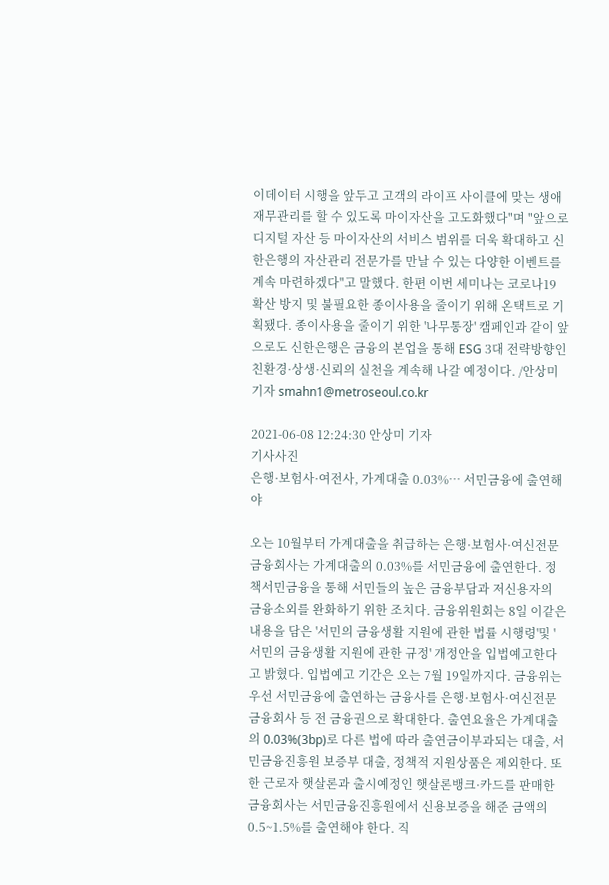이데이터 시행을 앞두고 고객의 라이프 사이클에 맞는 생애재무관리를 할 수 있도록 마이자산을 고도화했다"며 "앞으로 디지털 자산 등 마이자산의 서비스 범위를 더욱 확대하고 신한은행의 자산관리 전문가를 만날 수 있는 다양한 이벤트를 계속 마련하겠다"고 말했다. 한편 이번 세미나는 코로나19 확산 방지 및 불필요한 종이사용을 줄이기 위해 온택트로 기획됐다. 종이사용을 줄이기 위한 '나무통장' 캠페인과 같이 앞으로도 신한은행은 금융의 본업을 통해 ESG 3대 전략방향인 친환경·상생·신뢰의 실천을 계속해 나갈 예정이다. /안상미기자 smahn1@metroseoul.co.kr

2021-06-08 12:24:30 안상미 기자
기사사진
은행·보험사·여전사, 가계대출 0.03%… 서민금융에 출연해야

오는 10월부터 가계대출을 취급하는 은행·보험사·여신전문금융회사는 가계대출의 0.03%를 서민금융에 출연한다. 정책서민금융을 통해 서민들의 높은 금융부담과 저신용자의 금융소외를 완화하기 위한 조치다. 금융위원회는 8일 이같은 내용을 담은 '서민의 금융생활 지원에 관한 법률 시행령'및 '서민의 금융생활 지원에 관한 규정' 개정안을 입법예고한다고 밝혔다. 입법예고 기간은 오는 7월 19일까지다. 금융위는 우선 서민금융에 출연하는 금융사를 은행·보험사·여신전문금융회사 등 전 금융권으로 확대한다. 출연요율은 가계대출의 0.03%(3bp)로 다른 법에 따라 출연금이부과되는 대출, 서민금융진흥원 보증부 대출, 정책적 지원상품은 제외한다. 또한 근로자 햇살론과 출시예정인 햇살론뱅크·카드를 판매한 금융회사는 서민금융진흥원에서 신용보증을 해준 금액의 0.5~1.5%를 출연해야 한다. 직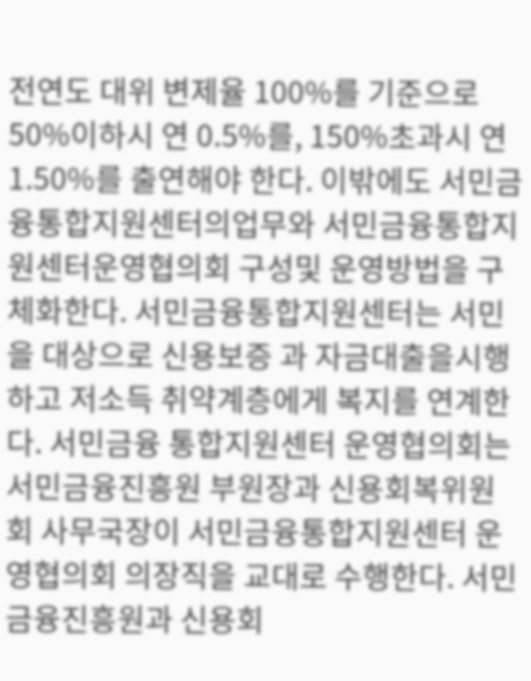전연도 대위 변제율 100%를 기준으로 50%이하시 연 0.5%를, 150%초과시 연1.50%를 출연해야 한다. 이밖에도 서민금융통합지원센터의업무와 서민금융통합지원센터운영협의회 구성및 운영방법을 구체화한다. 서민금융통합지원센터는 서민을 대상으로 신용보증 과 자금대출을시행하고 저소득 취약계층에게 복지를 연계한다. 서민금융 통합지원센터 운영협의회는 서민금융진흥원 부원장과 신용회복위원회 사무국장이 서민금융통합지원센터 운영협의회 의장직을 교대로 수행한다. 서민금융진흥원과 신용회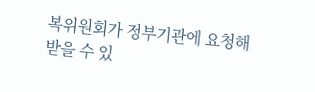복위원회가 정부기관에 요청해 받을 수 있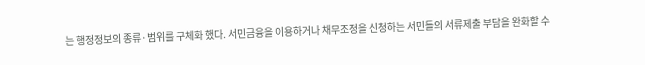는 행정정보의 종류·범위를 구체화 했다. 서민금융을 이용하거나 채무조정을 신청하는 서민들의 서류제출 부담을 완화할 수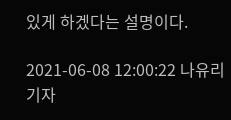있게 하겠다는 설명이다.

2021-06-08 12:00:22 나유리 기자